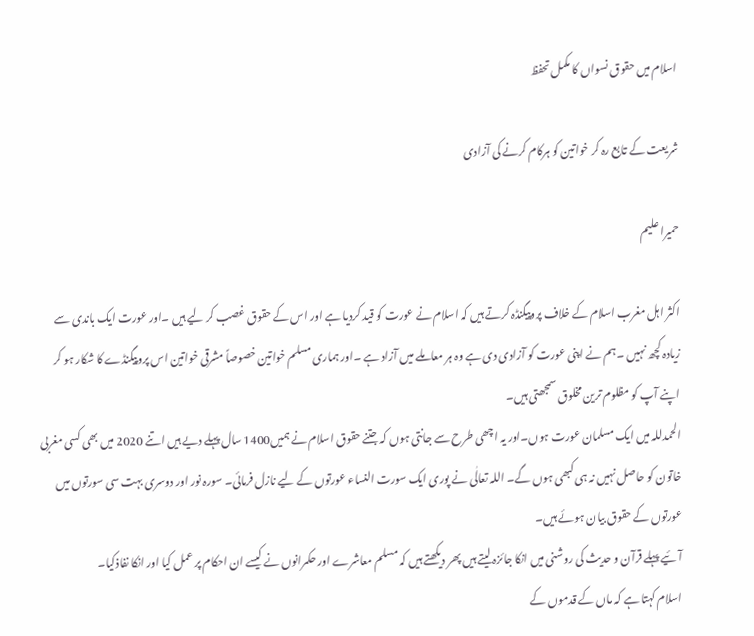اسلام میں حقوق نسواں کا مکمل تحفظ

شریعت کے تابع رہ کر خواتین کو ہرکام کرنے کی آزادی

حمیرا علیم

اکثر اہل مغرب اسلام کے خلاف پروپیگنڈہ کرتے ہیں کہ اسلام نے عورت کو قید کردیا ہے اور اس کے حقوق غصب کر لیے ہیں ۔اور عورت ایک باندی سے زیادہ کچھ نہیں ۔ہم نے اپنی عورت کو آزادی دی ہے وہ ہر معاملے میں آزاد ہے ۔اور ہماری مسلم خواتین خصوصاً مشرقی خواتین اس پروپیگنڈے کا شکار ہو کر اپنے آپ کو مظلوم ترین مخلوق سمجھتی ہیں۔
الحمدللہ میں ایک مسلمان عورت ہوں۔اور یہ اچھی طرح سے جانتی ہوں کہ جتنے حقوق اسلام نے ہمیں1400 سال پہلے دیے ہیں اتنے 2020 میں بھی کسی مغربی خاتون کو حاصل نہیں نہ ہی کبھی ہوں گے۔ اللہ تعالٰی نے پوری ایک سورت النساء عورتوں کے لیے نازل فرمائی۔ سورہ نور اور دوسری بہت سی سورتوں میں عورتوں کے حقوق بیان ہوئے ہیں۔
آئیے پہلے قرآن و حدیث کی روشنی میں انکا جائزہ لیتے ہیں پھر دیکھتے ہیں کہ مسلم معاشرے اور حکمرانوں نے کیسے ان احکام پر عمل کیا اور انکا نفاذکیا۔
اسلام کہتا ہے کہ ماں کے قدموں کے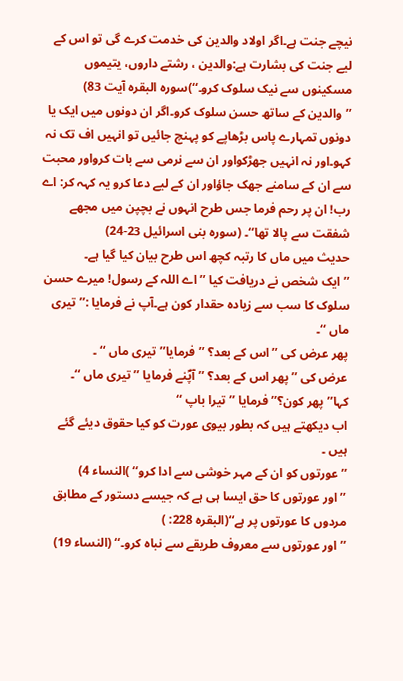نیچے جنت ہے۔اگر اولاد والدین کی خدمت کرے گی تو اس کے لیے جنت کی بشارت ہے:والدین ، رشتے داروں، یتیموں مسکینوں سے نیک سلوک کرو۔‘‘)سورہ البقرہ آیت 83)
’’والدین کے ساتھ حسن سلوک کرو۔اگر ان دونوں میں ایک یا دونوں تمہارے پاس بڑھاپے کو پہنچ جائیں تو انہیں اف تک نہ کہو۔اور نہ انہیں جھڑکواور ان سے نرمی سے بات کرواور محبت سے ان کے سامنے جھک جاؤاور ان کے لیے دعا کرو یہ کہہ کر: اے رب! ان پر رحم فرما جس طرح انہوں نے بچپن میں مجھے شفقت سے پالا تھا‘‘۔ (سورہ بنی اسرائیل 23-24)
حدیث میں ماں کا رتبہ کچھ اس طرح بیان کیا گیا ہے۔
’’ایک شخص نے دریافت کیا ’’اے اللہ کے رسول! میرے حسن سلوک کا سب سے زیادہ حقدار کون ہے۔آپ نے فرمایا :’’ تیری ماں ‘‘۔
پھر عرض کی ’’اس کے بعد؟ ’’ فرمایا’’ تیری ماں ‘‘ ۔
عرض کی ’’ پھر اس کے بعد؟ ’’ آپؐنے فرمایا ’’تیری ماں ‘‘۔
کہا’’ پھر کون؟’’ فرمایا ’’ تیرا باپ ‘‘
اب دیکھتے ہیں کہ بطور بیوی عورت کو کیا حقوق دیئے گئے ہیں ۔
’’ عورتوں کو ان کے مہر خوشی سے ادا کرو‘‘ )النساء 4)
’’ اور عورتوں کا حق ایسا ہی ہے کہ جیسے دستور کے مطابق مردوں کا عورتوں پر ہے‘‘(البقرہ 228: )
’’ اور عورتوں سے معروف طریقے سے نباہ کرو۔‘‘ (النساء 19)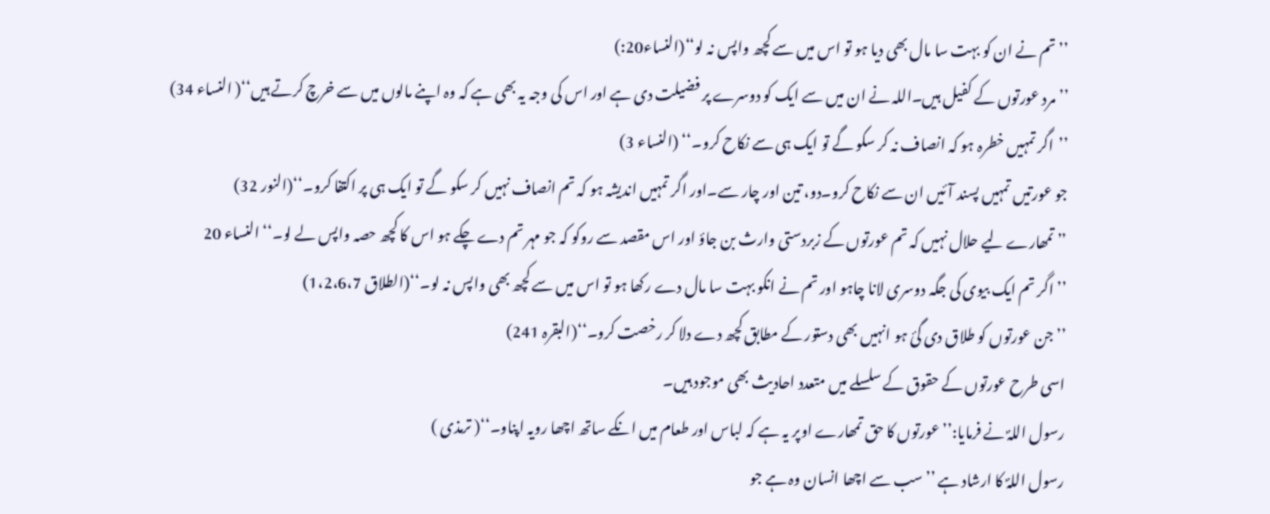’’ تم نے ان کو بہت سا مال بھی دیا ہو تو اس میں سے کچھ واپس نہ لو‘‘(النساء20:)
’’ مرد عورتوں کے کفیل ہیں۔اللہ نے ان میں سے ایک کو دوسرے پر فضیلت دی ہے اور اس کی وجہ یہ بھی ہے کہ وہ اپنے مالوں میں سے خرچ کرتے ہیں‘‘( النساء 34)
’’اگر تمہیں خطرہ ہو کہ انصاف نہ کر سکو گے تو ایک ہی سے نکاح کرو۔‘‘ (النساء 3)
جو عورتیں تمہیں پسند آئیں ان سے نکاح کرو۔دو، تین اور چار سے۔اور اگر تمہیں اندیشہ ہو کہ تم انصاف نہیں کر سکو گے تو ایک ہی پر اکتفا کرو۔‘‘(النور 32)
’’ تمھارے لیے حلال نہیں کہ تم عورتوں کے زبردستی وارث بن جاؤ اور اس مقصد سے روکو کہ جو مہر تم دے چکے ہو اس کا کچھ حصہ واپس لے لو۔‘‘ النساء 20
’’ اگر تم ایک بیوی کی جگہ دوسری لانا چاہو اور تم نے انکو بہت سا مال دے رکھا ہو تو اس میں سے کچھ بھی واپس نہ لو۔‘‘(الطلاق 1،2،6،7)
’’ جن عورتوں کو طلاق دی گئ ہو انہیں بھی دستور کے مطابق کچھ دے دلا کر رخصت کرو۔‘‘(البقرہ 241)
اسی طرح عورتوں کے حقوق کے سلسلے میں متعدد احادیث بھی موجود ہیں۔
رسول اللہؐ نے فرمایا:’’ عورتوں کا حق تمھارے اوپر یہ ہے کہ لباس اور طعام میں انکے ساتھ اچھا رویہ اپناو۔‘‘( ترمذی )
رسول اللہؐ کا ارشاد ہے ’’ سب سے اچھا انسان وہ ہے جو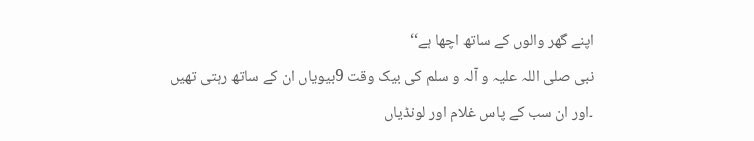اپنے گھر والوں کے ساتھ اچھا ہے‘‘
نبی صلی اللہ علیہ و آلہ و سلم کی بیک وقت 9بیویاں ان کے ساتھ رہتی تھیں ۔اور ان سب کے پاس غلام اور لونڈیاں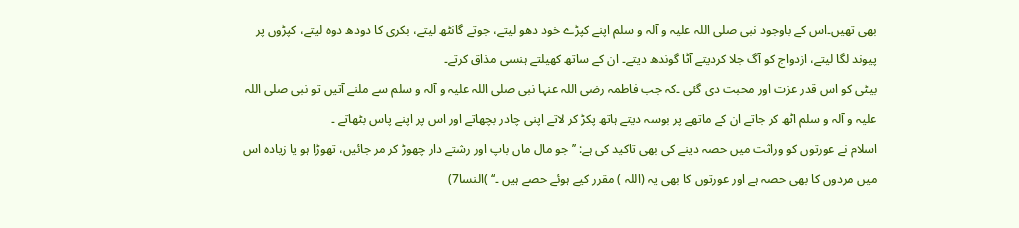بھی تھیں۔اس کے باوجود نبی صلی اللہ علیہ و آلہ و سلم اپنے کپڑے خود دھو لیتے، جوتے گانٹھ لیتے، بکری کا دودھ دوہ لیتے، کپڑوں پر پیوند لگا لیتے، ازدواج کو آگ جلا کردیتے آٹا گوندھ دیتے۔ ان کے ساتھ کھیلتے ہنسی مذاق کرتے۔
بیٹی کو اس قدر عزت اور محبت دی گئی ۔کہ جب فاطمہ رضی اللہ عنہا نبی صلی اللہ علیہ و آلہ و سلم سے ملنے آتیں تو نبی صلی اللہ علیہ و آلہ و سلم اٹھ کر جاتے ان کے ماتھے پر بوسہ دیتے ہاتھ پکڑ کر لاتے اپنی چادر بچھاتے اور اس پر اپنے پاس بٹھاتے ۔
اسلام نے عورتوں کو وراثت میں حصہ دینے کی بھی تاکید کی ہے: ’’جو مال ماں باپ اور رشتے دار چھوڑ کر مر جائیں، تھوڑا ہو یا زیادہ اس میں مردوں کا بھی حصہ ہے اور عورتوں کا بھی یہ (اللہ ) مقرر کیے ہوئے حصے ہیں ۔‘‘ )النسا7)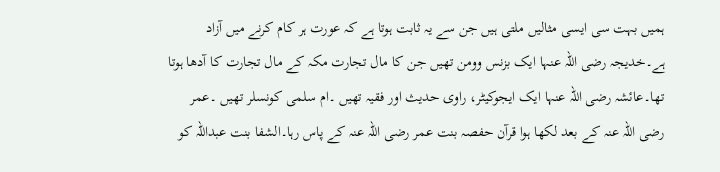ہمیں بہت سی ایسی مثالیں ملتی ہیں جن سے یہ ثابت ہوتا ہے کہ عورت ہر کام کرنے میں آزاد ہے۔خدیجہ رضی اللہ عنہا ایک بزنس وومن تھیں جن کا مال تجارت مکہ کے مال تجارت کا آدھا ہوتا تھا۔عائشہ رضی اللہ عنہا ایک ایجوکیٹر، راوی حدیث اور فقیہ تھیں ۔ام سلمی کونسلر تھیں ۔عمر رضی اللہ عنہ کے بعد لکھا ہوا قرآن حفصہ بنت عمر رضی اللہ عنہ کے پاس رہا۔الشفا بنت عبداللہ کو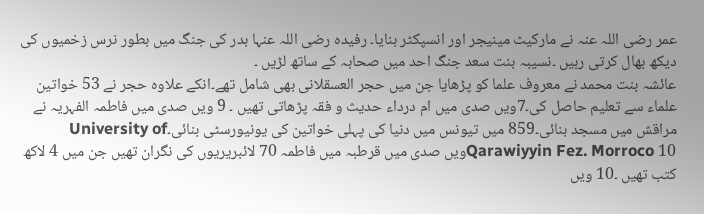عمر رضی اللہ عنہ نے مارکیٹ مینیجر اور انسپکٹر بنایا۔ رفیدہ رضی اللہ عنہا بدر کی جنگ میں بطور نرس زخمیوں کی دیکھ بھال کرتی رہیں ۔نسیبہ بنت سعد جنگ احد میں صحابہ کے ساتھ لڑیں ۔
عائشہ بنت محمد نے معروف علما کو پڑھایا جن میں حجر العسقلانی بھی شامل تھے۔انکے علاوہ حجر نے 53 خواتین علماء سے تعلیم حاصل کی۔7ویں صدی میں ام درداء حدیث و فقہ پڑھاتی تھیں ۔ 9 ویں صدی میں فاطمہ الفہریہ نے مراقش میں مسجد بنائی۔859 میں تیونس میں دنیا کی پہلی خواتین کی یونیورسٹی بنائی۔University of Qarawiyyin Fez. Morroco 10ویں صدی میں قرطبہ میں فاطمہ 70 لائبریریوں کی نگران تھیں جن میں 4 لاکھ کتب تھیں ۔10 ویں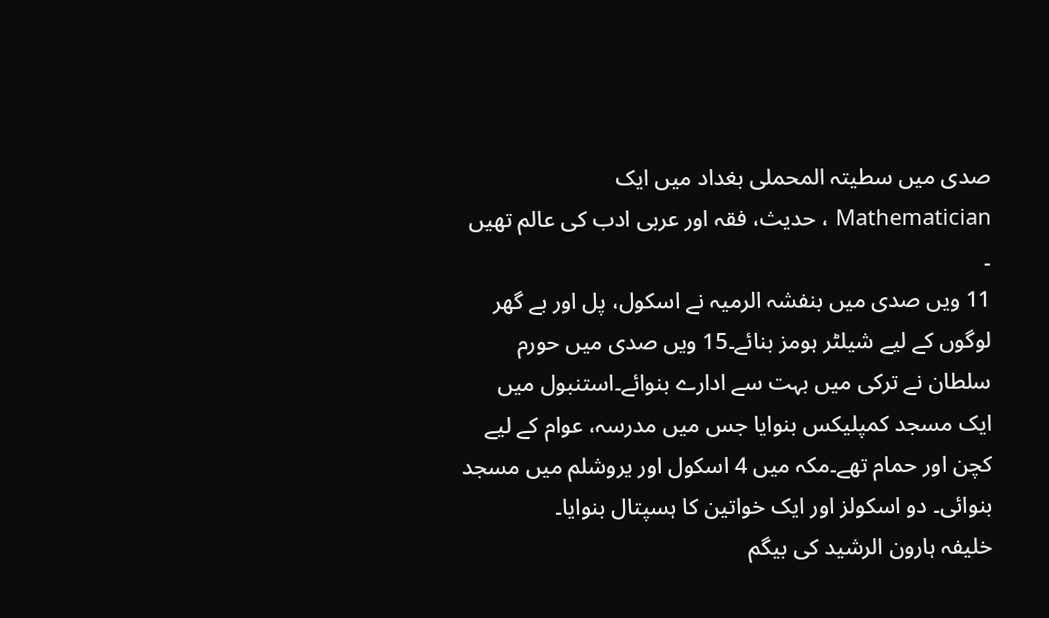صدی میں سطیتہ المحملی بغداد میں ایک Mathematician ، حدیث، فقہ اور عربی ادب کی عالم تھیں ۔
11 ویں صدی میں بنفشہ الرمیہ نے اسکول، پل اور بے گھر لوگوں کے لیے شیلٹر ہومز بنائے۔15 ویں صدی میں حورم سلطان نے ترکی میں بہت سے ادارے بنوائے۔استنبول میں ایک مسجد کمپلیکس بنوایا جس میں مدرسہ، عوام کے لیے کچن اور حمام تھے۔مکہ میں 4 اسکول اور یروشلم میں مسجد بنوائی۔ دو اسکولز اور ایک خواتین کا ہسپتال بنوایا۔
خلیفہ ہارون الرشید کی بیگم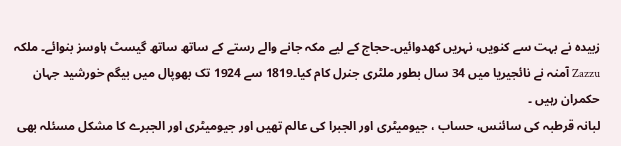زبیدہ نے بہت سے کنویں، نہریں کھدوائیں۔حجاج کے لیے مکہ جانے والے رستے کے ساتھ ساتھ گیسٹ ہاوسز بنوائے۔ ملکہ Zazzu آمنہ نے نائجیریا میں 34 سال بطور ملٹری جنرل کام کیا۔1819 سے 1924 تک بھوپال میں بیگم خورشید جہان حکمران رہیں ۔
لبانہ قرطبہ کی سائنس، حساب ، جیومیٹری اور الجبرا کی عالم تھیں اور جیومیٹری اور الجبرے کا مشکل مسئلہ بھی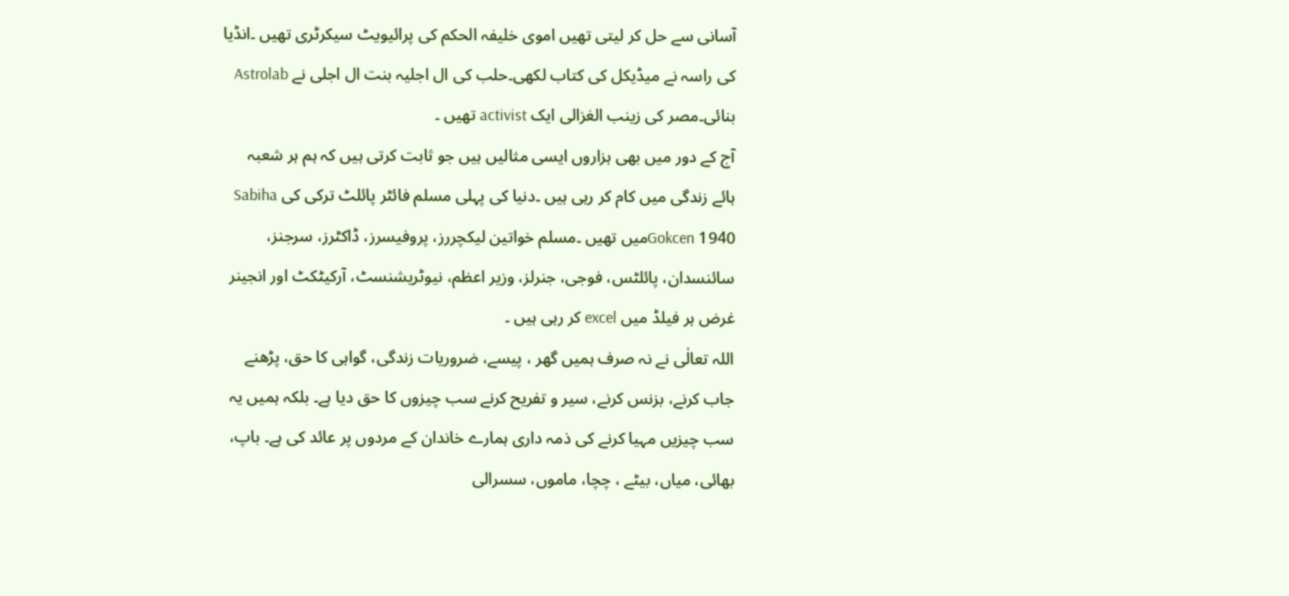آسانی سے حل کر لیتی تھیں اموی خلیفہ الحکم کی پرائیویٹ سیکرٹری تھیں ۔انڈیا کی راسہ نے میڈیکل کی کتاب لکھی۔حلب کی ال اجلیہ بنت ال اجلی نے Astrolab بنائی۔مصر کی زینب الغزالی ایک activist تھیں ۔
آج کے دور میں بھی ہزاروں ایسی مثالیں ہیں جو ثابت کرتی ہیں کہ ہم ہر شعبہ ہائے زندگی میں کام کر رہی ہیں ۔دنیا کی پہلی مسلم فائٹر پائلٹ ترکی کی Sabiha Gokcen 1940میں تھیں ۔مسلم خواتین لیکچررز، پروفیسرز، ڈاکٹرز، سرجنز، سائنسدان، پائلٹس، فوجی، جنرلز، وزیر اعظم، نیوٹریشنسٹ، آرکیٹکٹ اور انجینر غرض ہر فیلڈ میں excel کر رہی ہیں ۔
اللہ تعالٰی نے نہ صرف ہمیں گھر ، پیسے، ضروریات زندگی، گواہی کا حق، پڑھنے جاب کرنے، بزنس کرنے، سیر و تفریح کرنے سب چیزوں کا حق دیا ہے۔ بلکہ ہمیں یہ سب چیزیں مہیا کرنے کی ذمہ داری ہمارے خاندان کے مردوں پر عائد کی ہے۔ باپ، بھائی، میاں، بیٹے ، چچا، ماموں، سسرالی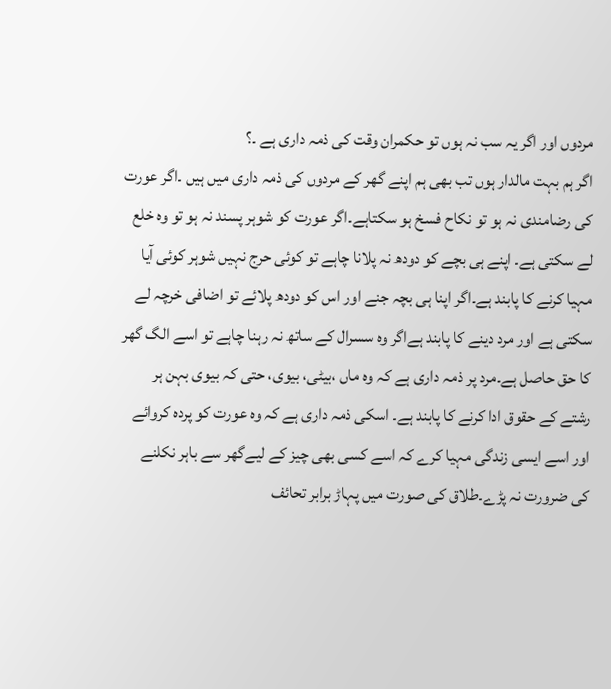مردوں اور اگر یہ سب نہ ہوں تو حکمران وقت کی ذمہ داری ہے ۔؟
اگر ہم بہت مالدار ہوں تب بھی ہم اپنے گھر کے مردوں کی ذمہ داری میں ہیں ۔اگر عورت کی رضامندی نہ ہو تو نکاح فسخ ہو سکتاہے۔اگر عورت کو شوہر پسند نہ ہو تو وہ خلع لے سکتی ہے۔ اپنے ہی بچے کو دودھ نہ پلانا چاہے تو کوئی حرج نہیں شوہر کوئی آیا مہیا کرنے کا پابند ہے۔اگر اپنا ہی بچہ جنے اور اس کو دودھ پلائے تو اضافی خرچہ لے سکتی ہے اور مرد دینے کا پابند ہےاگر وہ سسرال کے ساتھ نہ رہنا چاہے تو اسے الگ گھر کا حق حاصل ہے۔مرد پر ذمہ داری ہے کہ وہ ماں ،بیٹی، بیوی، حتی کہ بیوی بہن ہر رشتے کے حقوق ادا کرنے کا پابند ہے۔ اسکی ذمہ داری ہے کہ وہ عورت کو پردہ کروائے اور اسے ایسی زندگی مہیا کرے کہ اسے کسی بھی چیز کے لیےگھر سے باہر نکلنے کی ضرورت نہ پڑے۔طلاق کی صورت میں پہاڑ برابر تحائف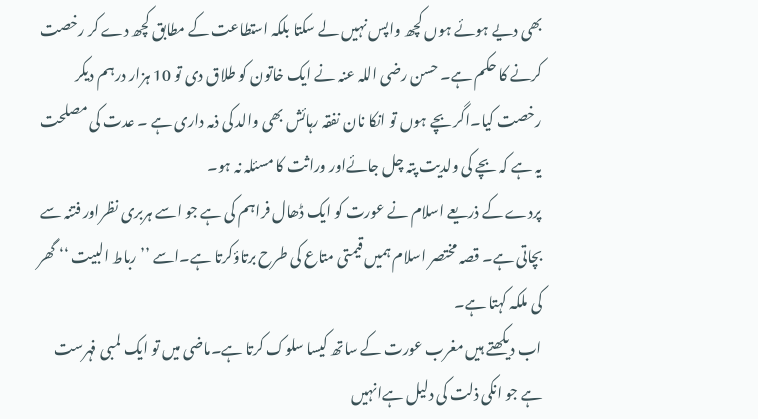بھی دیے ہوئے ہوں کچھ واپس نہیں لے سکتا بلکہ استطاعت کے مطابق کچھ دے کر رخصت کرنے کا حکم ہے۔ حسن رضی اللہ عنہ نے ایک خاتون کو طلاق دی تو 10 ہزار درہم دیکر رخصت کیا۔اگر بچے ہوں تو انکا نان نفقہ رہائش بھی والد کی ذمہ داری ہے ۔ عدت کی مصلحت یہ ہے کہ بچے کی ولدیت پتہ چل جائےاور وراثت کا مسئلہ نہ ہو۔
پردے کے ذریعے اسلام نے عورت کو ایک ڈھال فراہم کی ہے جو اسے ہربری نظراور فتنہ سے بچاتی ہے۔ قصہ مختصر اسلام ہمیں قیمتی متاع کی طرح برتاؤکرتا ہے۔اسے ’’رباط البیت ‘‘ گھر کی ملکہ کہتا ہے۔
اب دیکھتے ہیں مغرب عورت کے ساتھ کیسا سلوک کرتا ہے۔ماضی میں تو ایک لمبی فہرست ہے جو انکی ذلت کی دلیل ہےانہیں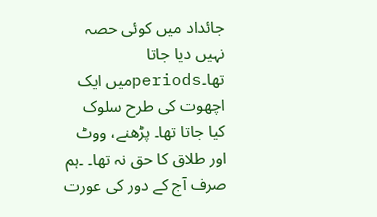جائداد میں کوئی حصہ نہیں دیا جاتا تھا۔periodsمیں ایک اچھوت کی طرح سلوک کیا جاتا تھا۔ پڑھنے، ووٹ اور طلاق کا حق نہ تھا۔ ۔ہم صرف آج کے دور کی عورت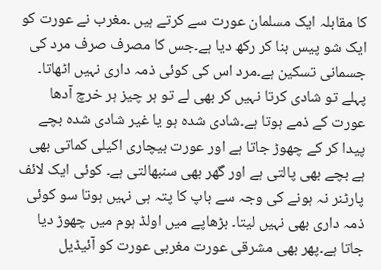کا مقابلہ ایک مسلمان عورت سے کرتے ہیں ۔مغرب نے عورت کو ایک شو پیس بنا کر رکھ دیا ہے۔جس کا مصرف صرف مرد کی جسمانی تسکین ہے۔مرد اس کی کوئی ذمہ داری نہیں اٹھاتا۔ پہلے تو شادی کرتا نہیں کر بھی لے تو ہر چیز ہر خرچ آدھا عورت کے ذمے ہوتا ہے۔شادی شدہ ہو یا غیر شادی شدہ بچے پیدا کر کے چھوڑ جاتا ہے اور عورت بیچاری اکیلی کماتی بھی ہے بچے بھی پالتی ہے اور گھر بھی سنبھالتی ہے۔ کوئی ایک لائف پارٹنر نہ ہونے کی وجہ سے باپ کا پتہ ہی نہیں ہوتا سو کوئی ذمہ داری بھی نہیں لیتا۔ بڑھاپے میں اولڈ ہوم میں چھوڑ دیا جاتا ہے۔پھر بھی مشرقی عورت مغربی عورت کو آئیڈیل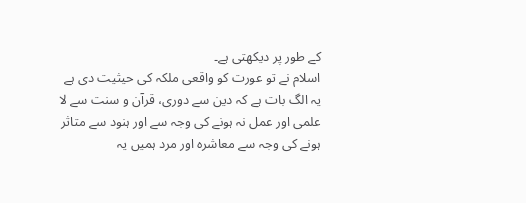کے طور پر دیکھتی ہے۔
اسلام نے تو عورت کو واقعی ملکہ کی حیثیت دی ہے یہ الگ بات ہے کہ دین سے دوری، قرآن و سنت سے لا علمی اور عمل نہ ہونے کی وجہ سے اور ہنود سے متاثر ہونے کی وجہ سے معاشرہ اور مرد ہمیں یہ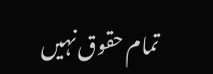تمام حقوق نہیں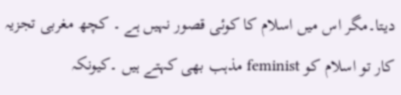دیتا۔مگر اس میں اسلام کا کوئی قصور نہیں ہے ۔ کچھ مغربی تجزیہ کار تو اسلام کو feminist مذہب بھی کہتے ہیں ۔کیونکہ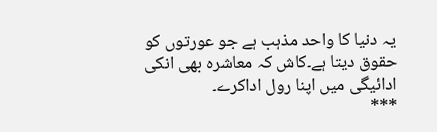یہ دنیا کا واحد مذہب ہے جو عورتوں کو حقوق دیتا ہے۔کاش کہ معاشرہ بھی انکی ادائیگی میں اپنا رول اداکرے۔
***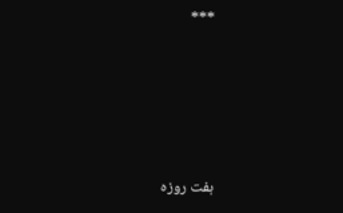***




ہفت روزہ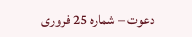دعوت – شمارہ 25 فروری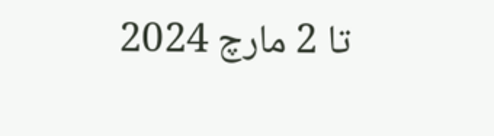تا 2 مارچ 2024